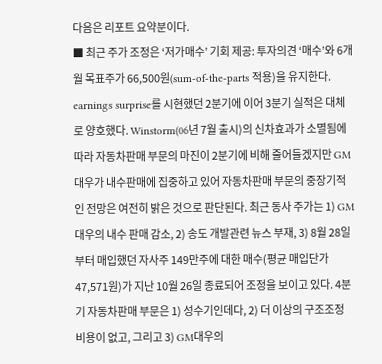다음은 리포트 요약분이다.
■ 최근 주가 조정은 ‘저가매수’ 기회 제공: 투자의견 ‘매수’와 6개월 목표주가 66,500원(sum-of-the-parts 적용)을 유지한다. earnings surprise를 시현했던 2분기에 이어 3분기 실적은 대체로 양호했다. Winstorm(06년 7월 출시)의 신차효과가 소멸됨에 따라 자동차판매 부문의 마진이 2분기에 비해 줄어들겠지만 GM대우가 내수판매에 집중하고 있어 자동차판매 부문의 중장기적인 전망은 여전히 밝은 것으로 판단된다. 최근 동사 주가는 1) GM대우의 내수 판매 감소, 2) 송도 개발관련 뉴스 부재, 3) 8월 28일부터 매입했던 자사주 149만주에 대한 매수(평균 매입단가 47,571원)가 지난 10월 26일 종료되어 조정을 보이고 있다. 4분기 자동차판매 부문은 1) 성수기인데다, 2) 더 이상의 구조조정 비용이 없고, 그리고 3) GM대우의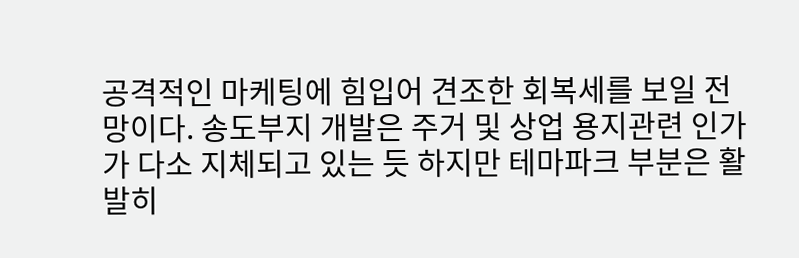공격적인 마케팅에 힘입어 견조한 회복세를 보일 전망이다. 송도부지 개발은 주거 및 상업 용지관련 인가가 다소 지체되고 있는 듯 하지만 테마파크 부분은 활발히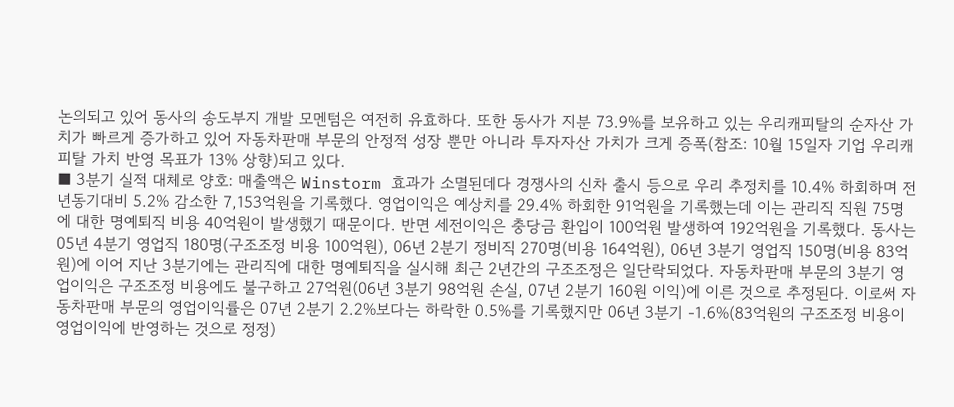논의되고 있어 동사의 송도부지 개발 모멘텀은 여전히 유효하다. 또한 동사가 지분 73.9%를 보유하고 있는 우리캐피탈의 순자산 가치가 빠르게 증가하고 있어 자동차판매 부문의 안정적 성장 뿐만 아니라 투자자산 가치가 크게 증폭(참조: 10월 15일자 기업 우리캐피탈 가치 반영 목표가 13% 상향)되고 있다.
■ 3분기 실적 대체로 양호: 매출액은 Winstorm 효과가 소멸된데다 경쟁사의 신차 출시 등으로 우리 추정치를 10.4% 하회하며 전년동기대비 5.2% 감소한 7,153억원을 기록했다. 영업이익은 예상치를 29.4% 하회한 91억원을 기록했는데 이는 관리직 직원 75명에 대한 명예퇴직 비용 40억원이 발생했기 때문이다. 반면 세전이익은 충당금 환입이 100억원 발생하여 192억원을 기록했다. 동사는 05년 4분기 영업직 180명(구조조정 비용 100억원), 06년 2분기 정비직 270명(비용 164억원), 06년 3분기 영업직 150명(비용 83억원)에 이어 지난 3분기에는 관리직에 대한 명예퇴직을 실시해 최근 2년간의 구조조정은 일단락되었다. 자동차판매 부문의 3분기 영업이익은 구조조정 비용에도 불구하고 27억원(06년 3분기 98억원 손실, 07년 2분기 160원 이익)에 이른 것으로 추정된다. 이로써 자동차판매 부문의 영업이익률은 07년 2분기 2.2%보다는 하락한 0.5%를 기록했지만 06년 3분기 -1.6%(83억원의 구조조정 비용이 영업이익에 반영하는 것으로 정정)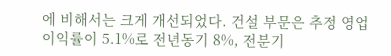에 비해서는 크게 개선되었다. 건설 부문은 추정 영업이익률이 5.1%로 전년동기 8%, 전분기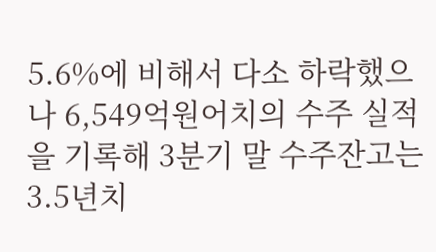5.6%에 비해서 다소 하락했으나 6,549억원어치의 수주 실적을 기록해 3분기 말 수주잔고는 3.5년치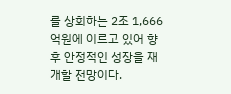를 상회하는 2조 1,666억원에 이르고 있어 향후 안정적인 성장을 재개할 전망이다.